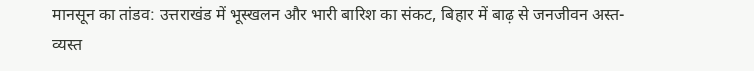मानसून का तांडव: उत्तराखंड में भूस्खलन और भारी बारिश का संकट, बिहार में बाढ़ से जनजीवन अस्त-व्यस्त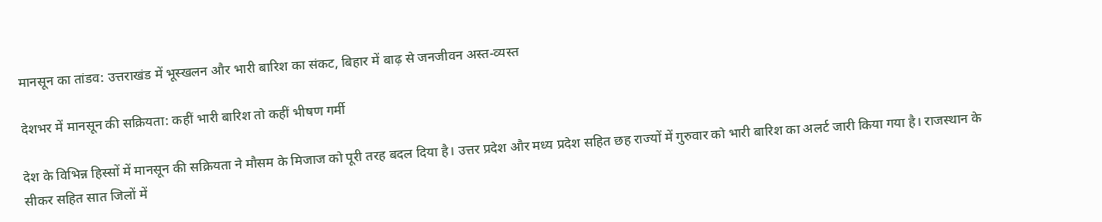मानसून का तांडव: उत्तराखंड में भूस्खलन और भारी बारिश का संकट, बिहार में बाढ़ से जनजीवन अस्त-व्यस्त

देशभर में मानसून की सक्रियता: कहीं भारी बारिश तो कहीं भीषण गर्मी

देश के विभिन्न हिस्सों में मानसून की सक्रियता ने मौसम के मिजाज को पूरी तरह बदल दिया है। उत्तर प्रदेश और मध्य प्रदेश सहित छह राज्यों में गुरुवार को भारी बारिश का अलर्ट जारी किया गया है। राजस्थान के सीकर सहित सात जिलों में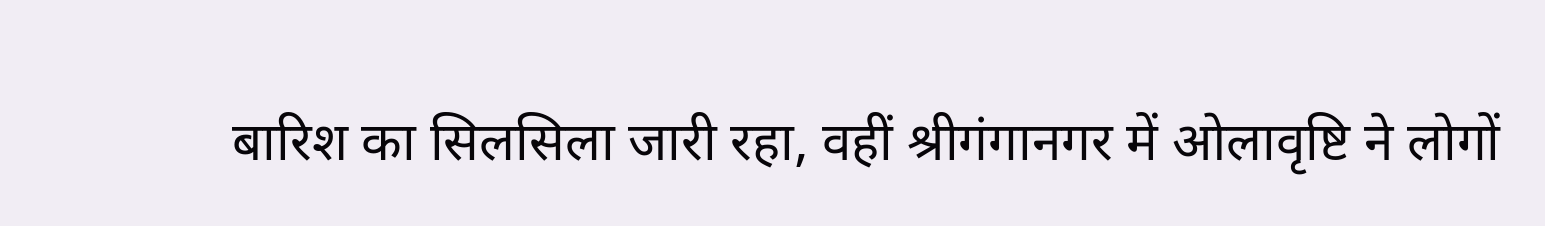बारिश का सिलसिला जारी रहा, वहीं श्रीगंगानगर में ओलावृष्टि ने लोगों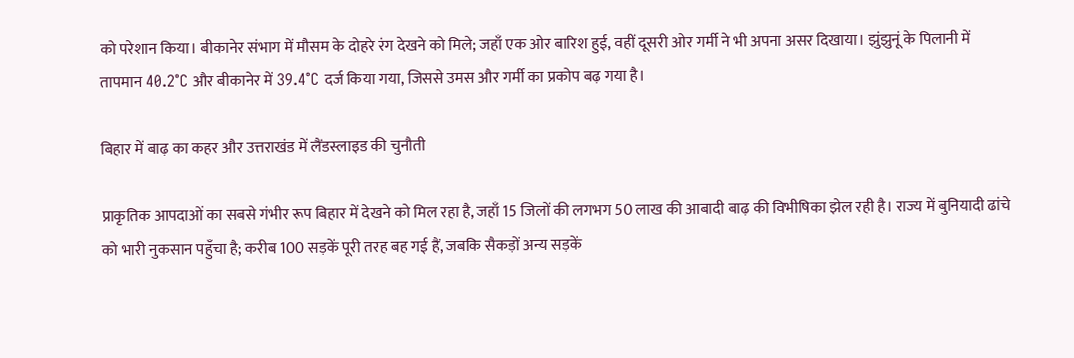को परेशान किया। बीकानेर संभाग में मौसम के दोहरे रंग देखने को मिले; जहाँ एक ओर बारिश हुई, वहीं दूसरी ओर गर्मी ने भी अपना असर दिखाया। झुंझुनूं के पिलानी में तापमान 40.2°C और बीकानेर में 39.4°C दर्ज किया गया, जिससे उमस और गर्मी का प्रकोप बढ़ गया है।

बिहार में बाढ़ का कहर और उत्तराखंड में लैंडस्लाइड की चुनौती

प्राकृतिक आपदाओं का सबसे गंभीर रूप बिहार में देखने को मिल रहा है, जहाँ 15 जिलों की लगभग 50 लाख की आबादी बाढ़ की विभीषिका झेल रही है। राज्य में बुनियादी ढांचे को भारी नुकसान पहुँचा है; करीब 100 सड़कें पूरी तरह बह गई हैं, जबकि सैकड़ों अन्य सड़कें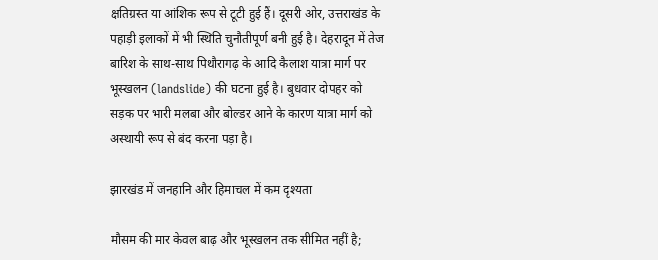क्षतिग्रस्त या आंशिक रूप से टूटी हुई हैं। दूसरी ओर, उत्तराखंड के पहाड़ी इलाकों में भी स्थिति चुनौतीपूर्ण बनी हुई है। देहरादून में तेज बारिश के साथ-साथ पिथौरागढ़ के आदि कैलाश यात्रा मार्ग पर भूस्खलन (landslide) की घटना हुई है। बुधवार दोपहर को सड़क पर भारी मलबा और बोल्डर आने के कारण यात्रा मार्ग को अस्थायी रूप से बंद करना पड़ा है।

झारखंड में जनहानि और हिमाचल में कम दृश्यता

मौसम की मार केवल बाढ़ और भूस्खलन तक सीमित नहीं है;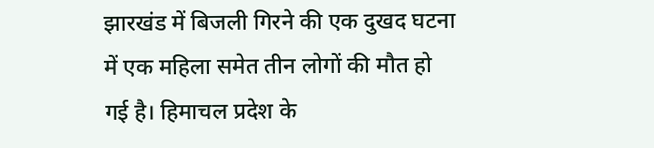झारखंड में बिजली गिरने की एक दुखद घटना में एक महिला समेत तीन लोगों की मौत हो गई है। हिमाचल प्रदेश के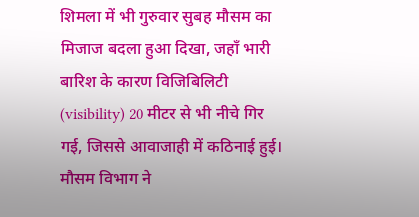शिमला में भी गुरुवार सुबह मौसम का मिजाज बदला हुआ दिखा, जहाँ भारी बारिश के कारण विजिबिलिटी (visibility) 20 मीटर से भी नीचे गिर गई, जिससे आवाजाही में कठिनाई हुई। मौसम विभाग ने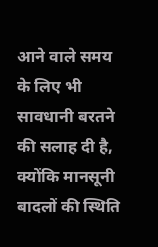आने वाले समय के लिए भी सावधानी बरतने की सलाह दी है, क्योंकि मानसूनी बादलों की स्थिति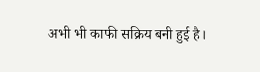अभी भी काफी सक्रिय बनी हुई है।